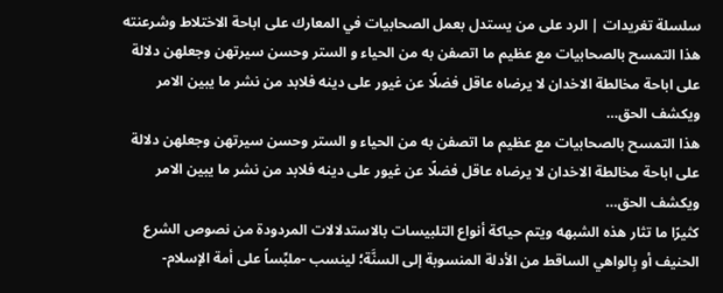سلسلة تغريدات | الرد على من يستدل بعمل الصحابيات في المعارك على اباحة الاختلاط وشرعنته
هذا التمسح بالصحابيات مع عظيم ما اتصفن به من الحياء و الستر وحسن سيرتهن وجعلهن دلالة على اباحة مخالطة الاخدان لا يرضاه عاقل فضلًا عن غيور على دينه فلابد من نشر ما يبين الامر ويكشف الحق...
هذا التمسح بالصحابيات مع عظيم ما اتصفن به من الحياء و الستر وحسن سيرتهن وجعلهن دلالة على اباحة مخالطة الاخدان لا يرضاه عاقل فضلًا عن غيور على دينه فلابد من نشر ما يبين الامر ويكشف الحق...
كثيرًا ما تثار هذه الشبهه ويتم حياكة أنواع التلبيسات بالاستدلالات المردودة من نصوص الشرع الحنيف أو بِالواهي الساقط من الأدلة المنسوبة إلى السنَّة؛ لينسب -ملبِّساً على أمة الإسلام-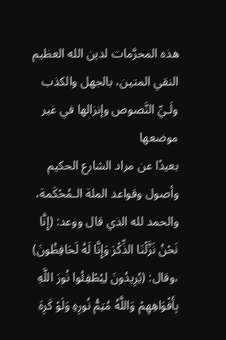هذه المحرَّمات لدين الله العظيم النقي المتين، بالجهل والكذب ولَـيِّ النَّصوص وإنزالها في غير موضعها
بعيدًا عن مراد الشارع الحكيم وأصول وقواعد الملة الـمُحْكَمة، والحمد لله الذي قال ووعد: (إِنَّا نَحْنُ نَزَّلْنَا الذِّكْرَ وَإِنَّا لَهُ لَحَافِظُونَ) ،وقال: (يُرِيدُونَ لِيُطْفِئُوا نُورَ اللَّهِ بِأَفْوَاهِهِمْ وَاللَّهُ مُتِمُّ نُورِهِ وَلَوْ كَرِهَ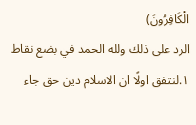الْكَافِرُونَ)
الرد على ذلك ولله الحمد في بضع نقاط
١.لنتفق اولًا ان الاسلام دين حق جاء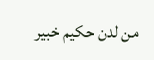من لدن حكيم خبير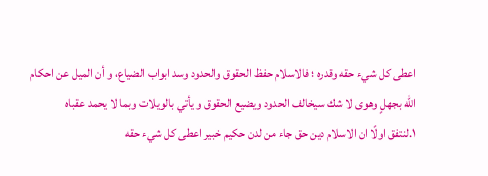اعطى كل شيء حقه وقدره ؛ فالاسلام حفظ الحقوق والحدود وسد ابواب الضياع، و أن الميل عن احكام الله بجهلٍ وهوى لا شك سيخالف الحدود ويضيع الحقوق و يأتي بالويلات وبما لا يحمد عقباه
١.لنتفق اولًا ان الاسلام دين حق جاء من لدن حكيم خبير اعطى كل شيء حقه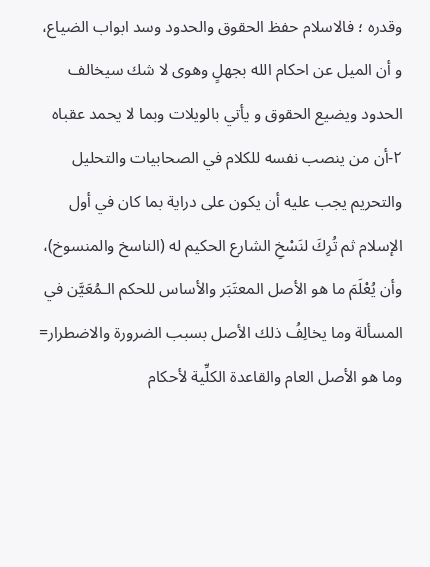وقدره ؛ فالاسلام حفظ الحقوق والحدود وسد ابواب الضياع، و أن الميل عن احكام الله بجهلٍ وهوى لا شك سيخالف الحدود ويضيع الحقوق و يأتي بالويلات وبما لا يحمد عقباه
٢-أن من ينصب نفسه للكلام في الصحابيات والتحليل والتحريم يجب عليه أن يكون على دراية بما كان في أول الإسلام ثم تُرِكَ لنَسْخِ الشارع الحكيم له (الناسخ والمنسوخ)، وأن يُعْلَمَ ما هو الأصل المعتَبَر والأساس للحكم الـمُعَيَّن في المسألة وما يخالِفُ ذلك الأصل بسبب الضرورة والاضطرار=
وما هو الأصل العام والقاعدة الكلِّية لأحكام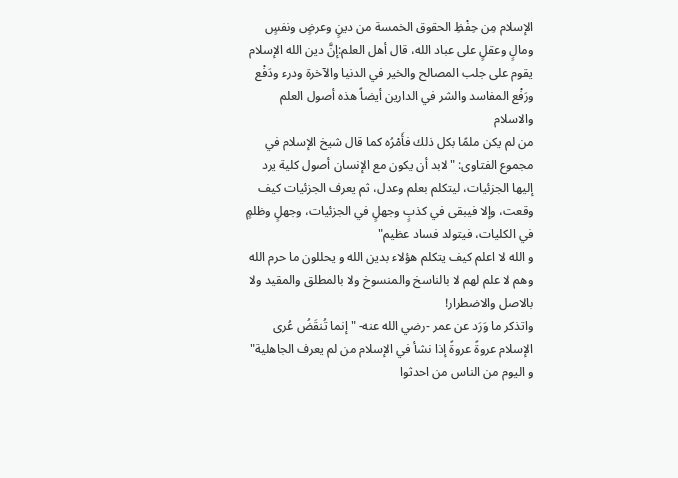الإسلام مِن حِفْظِ الحقوق الخمسة من دينٍ وعرضٍ ونفسٍ ومالٍ وعقلٍ على عباد الله، قال أهل العلم:إنَّ دين الله الإسلام يقوم على جلب المصالح والخير في الدنيا والآخرة ودرء ودَفْع ورَفْع المفاسد والشر في الدارين أيضاً هذه أصول العلم والاسلام
من لم يكن ملمًا بكل ذلك فأَمْرُه كما قال شيخ الإسلام في مجموع الفتاوى: "لابد أن يكون مع الإنسان أصول كلية يرد إليها الجزئيات، ليتكلم بعلم وعدل، ثم يعرف الجزئيات كيف وقعت، وإلا فيبقى في كذبٍ وجهلٍ في الجزئيات، وجهلٍ وظلمٍ في الكليات، فيتولد فساد عظيم"
و الله لا اعلم كيف يتكلم هؤلاء بدين الله و يحللون ما حرم الله وهم لا علم لهم لا بالناسخ والمنسوخ ولا بالمطلق والمقيد ولا بالاصل والاضطرار!
واتذكر ما وَرَد عن عمر -رضي الله عنه- "إنما تُنقَضُ عُرى الإسلام عروةً عروةً إذا نشأ في الإسلام من لم يعرف الجاهلية" و اليوم من الناس من احدثوا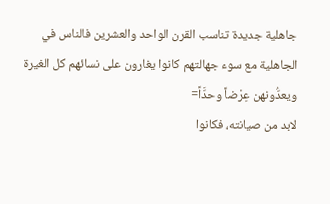جاهلية جديدة تناسب القرن الواحد والعشرين فالناس في الجاهلية مع سوء جهالتهم كانوا يغارون على نسائهم كل الغيرة ويعدُّونهن عِرْضاً وحدَّاً=
لابد من صيانته، فكانوا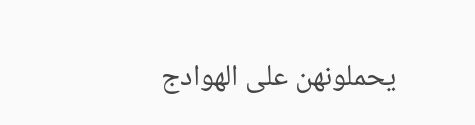يحملونهن على الهوادج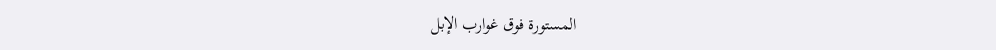المستورة فوق غوارب الإبل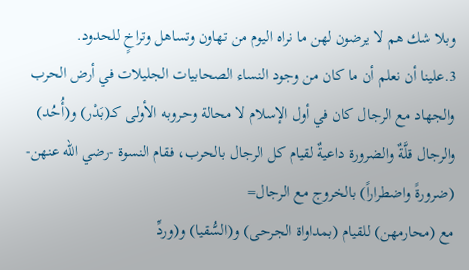وبلا شك هم لا يرضون لهن ما نراه اليوم من تهاون وتساهل وتراخٍ للحدود.
3.علينا أن نعلم أن ما كان من وجود النساء الصحابيات الجليلات في أرض الحرب والجهاد مع الرجال كان في أول الإسلام لا محالة وحروبه الأولى كــ(بَدْر) و(أُحُد) والرجال قلَّةٌ والضرورة داعيةٌ لقيام كل الرجال بالحرب، فقام النسوة -رضي الله عنهن- (ضرورةً واضطراراً) بالخروج مع الرجال=
مع (محارمهن) للقيام (بمداواة الجرحى) و(السُّقيا) و(وردِّ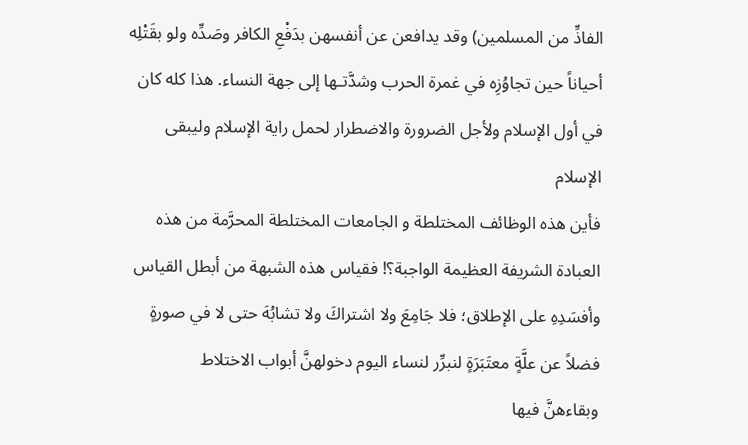الفاذِّ من المسلمين) وقد يدافعن عن أنفسهن بدَفْعِ الكافر وصَدِّه ولو بقَتْلِه أحياناً حين تجاوُزِه في غمرة الحرب وشدَّتـها إلى جهة النساء. هذا كله كان في أول الإسلام ولأجل الضرورة والاضطرار لحمل راية الإسلام وليبقى الإسلام
فأين هذه الوظائف المختلطة و الجامعات المختلطة المحرَّمة من هذه العبادة الشريفة العظيمة الواجبة؟! فقياس هذه الشبهة من أبطل القياس وأفسَدِهِ على الإطلاق؛ فلا جَامِعَ ولا اشتراكَ ولا تشابُهَ حتى لا في صورةٍ فضلاً عن علَّةٍ معتَبَرَةٍ لنبرِّر لنساء اليوم دخولهنَّ أبواب الاختلاط
وبقاءهنَّ فيها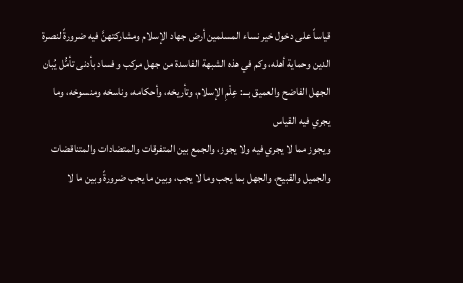قياساً على دخول خير نساء المسلمين أرض جهاد الإسلام ومشاركتهنَّ فيه ضرورةً لنصرة الدين وحماية أهله، وكم في هذه الشبهة الفاسدة من جهل مركب و فساد بأدنى تأمُّل يُبان الجهل الفاضح والعميق بـــ: عِلْمِ الإسلام، وتأريخه، وأحكامه، وناسخه ومنسوخه، وما يجري فيه القياس
ويجوز مما لا يجري فيه ولا يجوز، والجمع بين المتفرقات والمتضادات والمتناقضات والجميل والقبيح، والجهل بما يجب وما لا يجب، وبين ما يجب ضرورةً وبين ما لا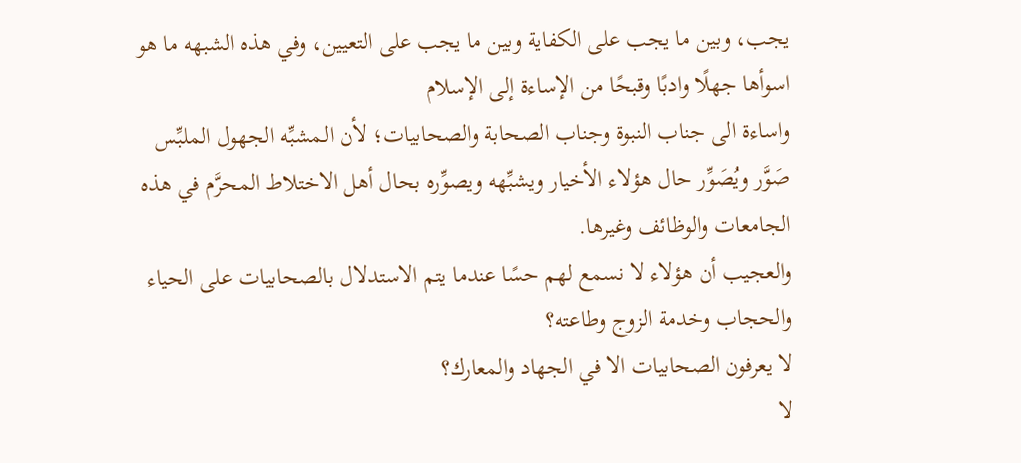يجب، وبين ما يجب على الكفاية وبين ما يجب على التعيين، وفي هذه الشبهه ما هو اسوأها جهلًا وادبًا وقبحًا من الإساءة إلى الإسلام
واساءة الى جناب النبوة وجناب الصحابة والصحابيات؛ لأن الـمشبِّه الجهول الملبِّس صَوَّر ويُصَوِّر حال هؤلاء الأخيار ويشبِّهه ويصوِّره بحال أهل الاختلاط المحرَّم في هذه الجامعات والوظائف وغيرها.
والعجيب أن هؤلاء لا نسمع لهم حسًا عندما يتم الاستدلال بالصحابيات على الحياء والحجاب وخدمة الزوج وطاعته؟
لا يعرفون الصحابيات الا في الجهاد والمعارك؟
لا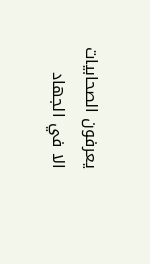يعرفون الصحابيات الا في الجهاد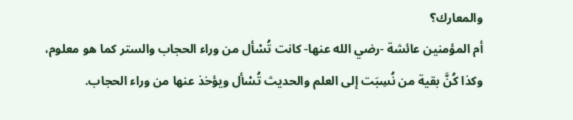والمعارك؟
أم المؤمنين عائشة -رضي الله عنها- كانت تُسْأل من وراء الحجاب والستر كما هو معلوم، وكذا كُنَّ بقية من نُسِبَت إلى العلم والحديث تُسْأل ويؤخذ عنها من وراء الحجاب.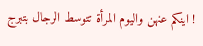! اينكم عنهن واليوم المرأة تتوسط الرجال بتبرج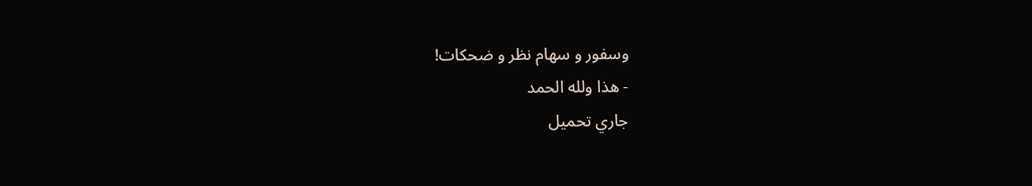وسفور و سهام نظر و ضحكات!
- هذا ولله الحمد
جاري تحميل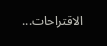الاقتراحات...